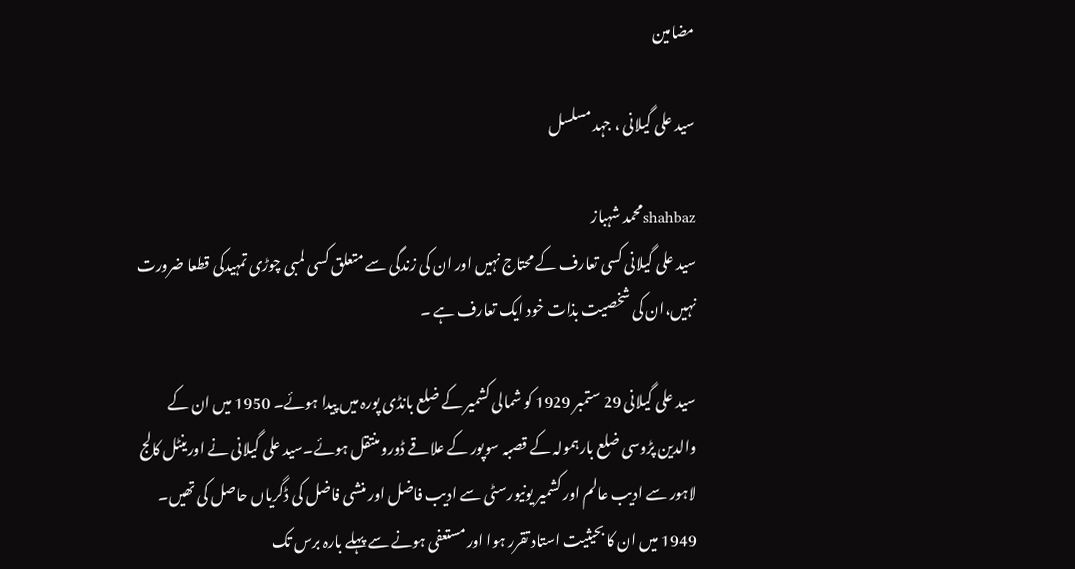مضامین

سید علی گیلانی ، جہد مسلسل

shahbazمحمد شہباز
سید علی گیلانی کسی تعارف کے محتاج نہیں اور ان کی زندگی سے متعلق کسی لمبی چوڑی تمہیدکی قطعا ضرورت نہیں،ان کی شخصیت بذات خود ایک تعارف ہے ۔

سید علی گیلانی 29 ستمبر 1929 کو شمالی کشمیر کے ضلع بانڈی پورہ میں پیدا ہوئے۔ 1950 میں ان کے والدین پڑوسی ضلع بارہمولہ کے قصبہ سوپور کے علاقے ڈورو منتقل ہوئے۔سید علی گیلانی نے اورینٹل کالج لاہور سے ادیب عالم اور کشمیر یونیورسٹی سے ادیب فاضل اور منشی فاضل کی ڈگریاں حاصل کی تھیں۔ 1949 میں ان کا بحیثیت استاد تقرر ہوا اور مستعفی ہونے سے پہلے بارہ برس تک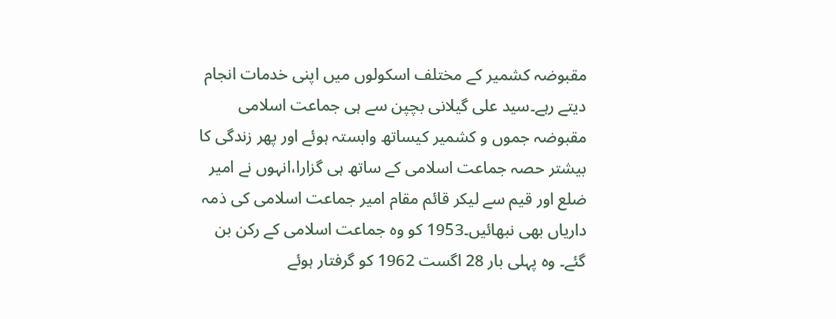مقبوضہ کشمیر کے مختلف اسکولوں میں اپنی خدمات انجام دیتے رہے۔سید علی گیلانی بچپن سے ہی جماعت اسلامی مقبوضہ جموں و کشمیر کیساتھ وابستہ ہوئے اور پھر زندگی کا بیشتر حصہ جماعت اسلامی کے ساتھ ہی گزارا،انہوں نے امیر ضلع اور قیم سے لیکر قائم مقام امیر جماعت اسلامی کی ذمہ داریاں بھی نبھائیں۔1953 کو وہ جماعت اسلامی کے رکن بن گئے۔ وہ پہلی بار 28 اگست 1962 کو گرفتار ہوئے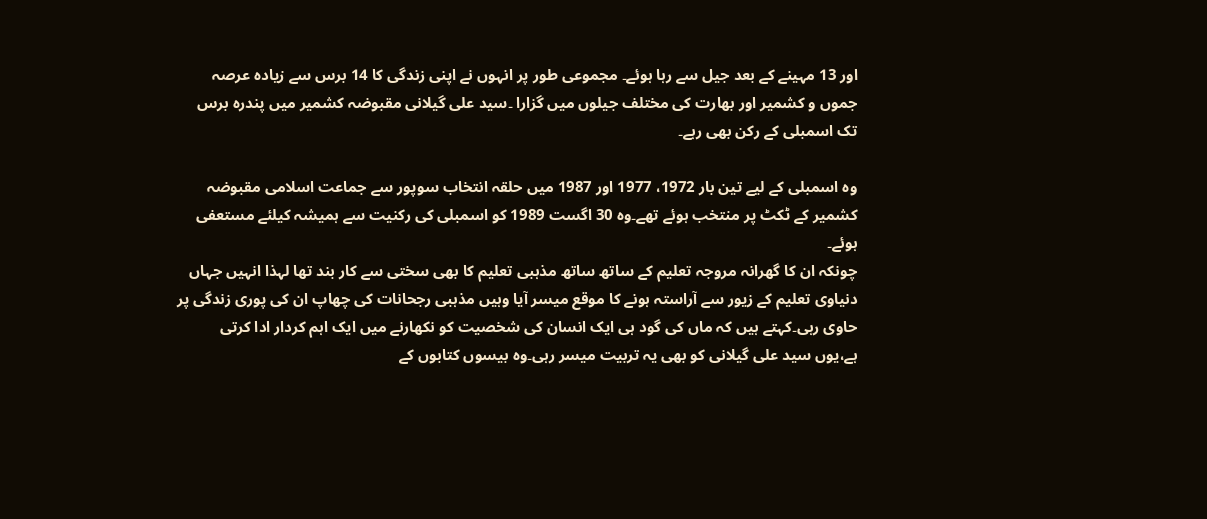اور 13 مہینے کے بعد جیل سے رہا ہوئے۔ مجموعی طور پر انہوں نے اپنی زندگی کا 14 برس سے زیادہ عرصہ جموں و کشمیر اور بھارت کی مختلف جیلوں میں گزارا ۔سید علی گیلانی مقبوضہ کشمیر میں پندرہ برس تک اسمبلی کے رکن بھی رہے۔

وہ اسمبلی کے لیے تین بار 1972، 1977 اور 1987 میں حلقہ انتخاب سوپور سے جماعت اسلامی مقبوضہ کشمیر کے ٹکٹ پر منتخب ہوئے تھے۔وہ 30 اگست 1989 کو اسمبلی کی رکنیت سے ہمیشہ کیلئے مستعفی ہوئے۔
چونکہ ان کا گھرانہ مروجہ تعلیم کے ساتھ ساتھ مذہبی تعلیم کا بھی سختی سے کار بند تھا لہذا انہیں جہاں دنیاوی تعلیم کے زیور سے آراستہ ہونے کا موقع میسر آیا وہیں مذہبی رجحانات کی چھاپ ان کی پوری زندگی پر حاوی رہی۔کہتے ہیں کہ ماں کی گود ہی ایک انسان کی شخصیت کو نکھارنے میں ایک اہم کردار ادا کرتی ہے،یوں سید علی گیلانی کو بھی یہ تربیت میسر رہی۔وہ بیسوں کتابوں کے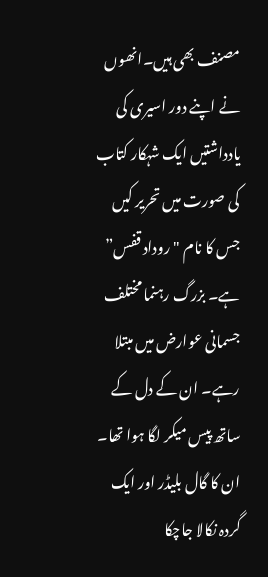مصنف بھی ہیں۔انھوں نے اپنے دور اسیری کی یادداشتیں ایک شہکار کتاب کی صورت میں تحریر کیں جس کا نام "روداد قفس” ہے۔ بزرگ رہنما مختلف جسمانی عوارض میں مبتلا رہے۔ ان کے دل کے ساتھ پیس میکر لگا ہوا تھا۔ ان کا گال بلیڈر اور ایک گردہ نکالا جاچکا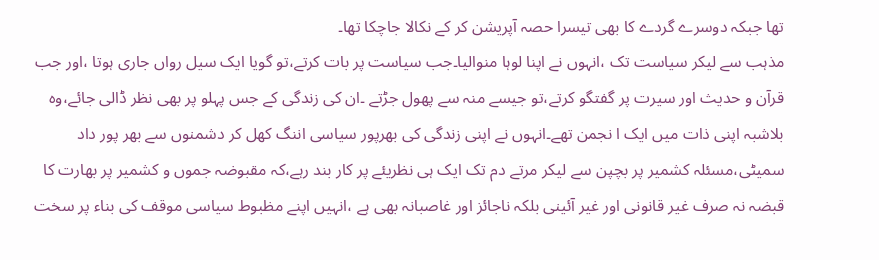تھا جبکہ دوسرے گردے کا بھی تیسرا حصہ آپریشن کر کے نکالا جاچکا تھا۔
مذہب سے لیکر سیاست تک ،انہوں نے اپنا لوہا منوالیا۔جب سیاست پر بات کرتے،تو گویا ایک سیل رواں جاری ہوتا ،اور جب قرآن و حدیث اور سیرت پر گفتگو کرتے،تو جیسے منہ سے پھول جڑتے ۔ان کی زندگی کے جس پہلو پر بھی نظر ڈالی جائے،وہ بلاشبہ اپنی ذات میں ایک ا نجمن تھے۔انہوں نے اپنی زندگی کی بھرپور سیاسی اننگ کھل کر دشمنوں سے بھر پور داد سمیٹی،مسئلہ کشمیر پر بچپن سے لیکر مرتے دم تک ایک ہی نظریئے پر کار بند رہے،کہ مقبوضہ جموں و کشمیر پر بھارت کا قبضہ نہ صرف غیر قانونی اور غیر آئینی بلکہ ناجائز اور غاصبانہ بھی ہے ،انہیں اپنے مظبوط سیاسی موقف کی بناء پر سخت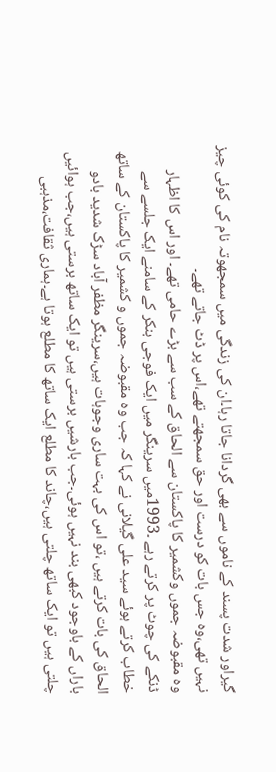گیراور شدت پسند کے ناموں سے بھی گردانا جاتا رہا۔ان کی زندگی میں سمجھوتہ نام کی کوئی چیز نہیں تھی،وہ جس بات کو درست اور حق سمجھتے تھے،اس پر ڈٹ جاتے تھے۔
وہ مقبوضہ جموں وکشمیر کا پاکستان سے الحاق کے سب سے بڑے حامی تھے۔ اور اس کا اظہار ڈنکے کی چوٹ پر کرتے رہے ۔1993میں سرینگر میں ایک فوجی بنکر کے سامنے ایک جلسے سے خطاب کرتے ہوئے سید علی گیلانی نے کہا کہ جب وہ مقبوضہ جموں و کشمیر کا پاکستان کے ساتھ الحاق کی بات کرتے ہیں ،تو اس کی بہت ساری وجوہات ہیں،سرینگر مظفر آباد سڑک شدید بادو باراں کے باوجود کبھی بند نہیں ہوئی۔جب بارشیں برستی ہیں تو ایک ساتھ برستی ہیں،جب ہوائیں چلتی ہیں تو ایک ساتھ چلتی ہیں،چاند کا مطلع ایک ساتھ کا مطلع ہوتا ہے۔ہماری ثقافت،مذہبی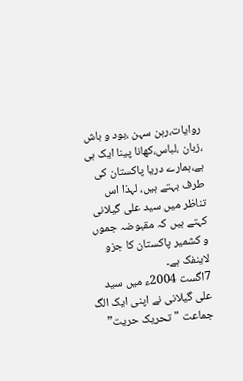روایات،رہن سہن ،بود و باش ،زبان ،لباس،کھانا پینا ایک ہی ہے،ہمارے دریا پاکستان کی طرف بہتے ہیں، لہذا اس تناظر میں سید علی گیلانی کہتے ہیں کہ مقبوضہ جموں و کشمیر پاکستان کا جزو لاینفک ہے۔
7اگست 2004ء میں سید علی گیلانی نے اپنی ایک الگ جماعت "تحریک حریت”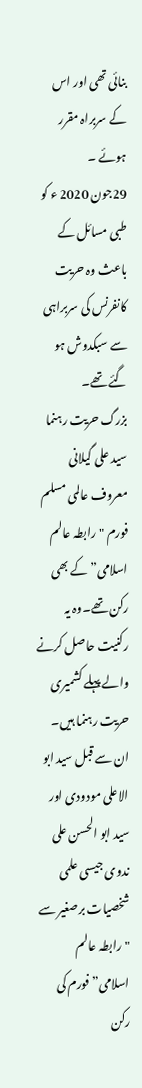بنائی تھی اور اس کے سربراہ مقرر ہوئے ۔
29جون 2020 ء کو طبی مسائل کے باعث وہ حریت کانفرنس کی سربراہی سے سبکدوش ہو گئے تھے۔
بزرگ حریت رہنما سید علی گیلانی معروف عالمی مسلم فورم "رابطہ عالم اسلامی” کے بھی رکن تھے۔وہ یہ رکنیت حاصل کرنے والے پہلے کشمیری حریت رہنما ہیں۔ ان سے قبل سید ابو الاعلی مودودی اور سید ابو الحسن علی ندوی جیسی علمی شخصیات برصغیر سے "رابطہ عالم اسلامی” فورم کی رکن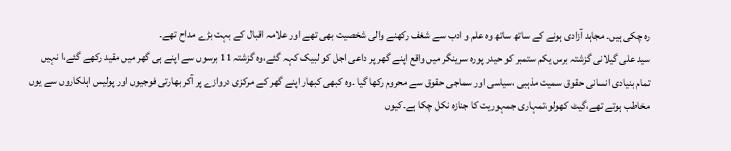رہ چکی ہیں۔ مجاہد آزادی ہونے کے ساتھ ساتھ وہ علم و ادب سے شغف رکھنے والی شخصیت بھی تھے اور علامہ اقبال کے بہت بڑے مداح تھے۔
سید علی گیلانی گزشتہ برس یکم ستمبر کو حیدر پورہ سرینگر میں واقع اپنے گھر پر داعی اجل کو لبیک کہہ گئے،وہ گزشتہ 11 برسوں سے اپنے ہی گھر میں مقید رکھے گئے،ا نہیں تمام بنیادی انسانی حقوق سمیت مذہبی ،سیاسی اور سماجی حقوق سے محروم رکھا گیا ۔وہ کبھی کبھار اپنے گھر کے مرکزی دروازے پر آکر بھارتی فوجیوں اور پولیس اہلکاروں سے یوں مخاطب ہوتے تھے،گیٹ کھولو،تمہاری جمہوریت کا جنازہ نکل چکا ہے۔کیوں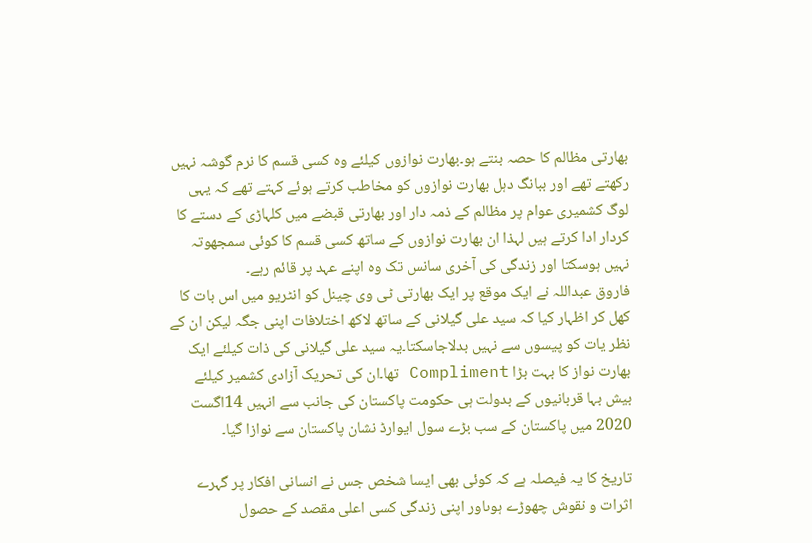بھارتی مظالم کا حصہ بنتے ہو۔بھارت نوازوں کیلئے وہ کسی قسم کا نرم گوشہ نہیں رکھتے تھے اور ببانگ دہل بھارت نوازوں کو مخاطب کرتے ہوئے کہتے تھے کہ یہی لوگ کشمیری عوام پر مظالم کے ذمہ دار اور بھارتی قبضے میں کلہاڑی کے دستے کا کردار ادا کرتے ہیں لہذا ان بھارت نوازوں کے ساتھ کسی قسم کا کوئی سمجھوتہ نہیں ہوسکتا اور زندگی کی آخری سانس تک وہ اپنے عہد پر قائم رہے۔
فاروق عبداللہ نے ایک موقع پر ایک بھارتی ٹی وی چینل کو انٹریو میں اس بات کا کھل کر اظہار کیا کہ سید علی گیلانی کے ساتھ لاکھ اختلافات اپنی جگہ لیکن ان کے نظر یات کو پیسوں سے نہیں بدلاجاسکتا۔یہ سید علی گیلانی کی ذات کیلئے ایک بھارت نواز کا بہت بڑا Compliment تھا۔ان کی تحریک آزادی کشمیر کیلئے بیش بہا قربانیوں کے بدولت ہی حکومت پاکستان کی جانب سے انہیں 14اگست 2020 میں پاکستان کے سب بڑے سول ایوارڈ نشان پاکستان سے نوازا گیا۔

تاریخ کا یہ فیصلہ ہے کہ کوئی بھی ایسا شخص جس نے انسانی افکار پر گہرے اثرات و نقوش چھوڑے ہوںاور اپنی زندگی کسی اعلی مقصد کے حصول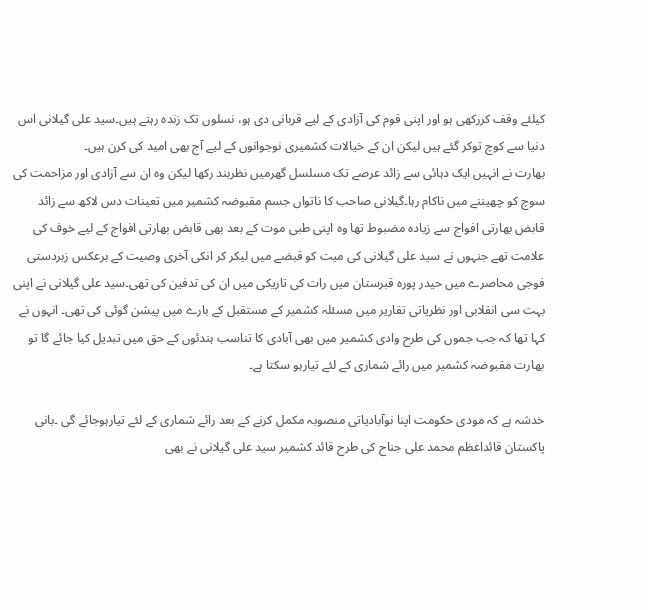کیلئے وقف کررکھی ہو اور اپنی قوم کی آزادی کے لیے قربانی دی ہو، نسلوں تک زندہ رہتے ہیں۔سید علی گیلانی اس دنیا سے کوچ توکر گئے ہیں لیکن ان کے خیالات کشمیری نوجوانوں کے لیے آج بھی امید کی کرن ہیں۔
بھارت نے انہیں ایک دہائی سے زائد عرصے تک مسلسل گھرمیں نظربند رکھا لیکن وہ ان سے آزادی اور مزاحمت کی سوچ کو چھیننے میں ناکام رہا۔گیلانی صاحب کا ناتواں جسم مقبوضہ کشمیر میں تعینات دس لاکھ سے زائد قابض بھارتی افواج سے زیادہ مضبوط تھا وہ اپنی طبی موت کے بعد بھی قابض بھارتی افواج کے لیے خوف کی علامت تھے جنہوں نے سید علی گیلانی کی میت کو قبضے میں لیکر کر انکی آخری وصیت کے برعکس زبردستی فوجی محاصرے میں حیدر پورہ قبرستان میں رات کی تاریکی میں ان کی تدفین کی تھی۔سید علی گیلانی نے اپنی بہت سی انقلابی اور نظریاتی تقاریر میں مسئلہ کشمیر کے مستقبل کے بارے میں پیشن گوئی کی تھی۔ انہوں نے کہا تھا کہ جب جموں کی طرح وادی کشمیر میں بھی آبادی کا تناسب ہندئوں کے حق میں تبدیل کیا جائے گا تو بھارت مقبوضہ کشمیر میں رائے شماری کے لئے تیارہو سکتا ہے۔

خدشہ ہے کہ مودی حکومت اپنا نوآبادیاتی منصوبہ مکمل کرنے کے بعد رائے شماری کے لئے تیارہوجائے گی ۔بانی پاکستان قائداعظم محمد علی جناح کی طرح قائد کشمیر سید علی گیلانی نے بھی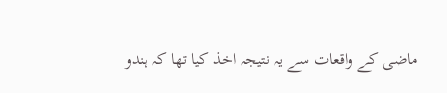ماضی کے واقعات سے یہ نتیجہ اخذ کیا تھا کہ ہندو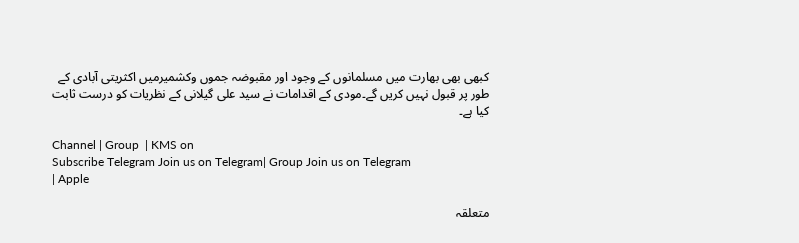کبھی بھی بھارت میں مسلمانوں کے وجود اور مقبوضہ جموں وکشمیرمیں اکثریتی آبادی کے طور پر قبول نہیں کریں گے۔مودی کے اقدامات نے سید علی گیلانی کے نظریات کو درست ثابت کیا ہے۔

Channel | Group  | KMS on
Subscribe Telegram Join us on Telegram| Group Join us on Telegram
| Apple

متعلقہ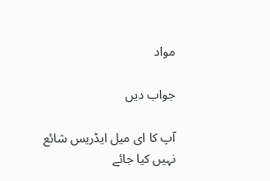مواد

جواب دیں

آپ کا ای میل ایڈریس شائع نہیں کیا جائے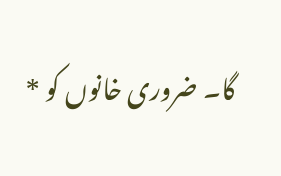گا۔ ضروری خانوں کو *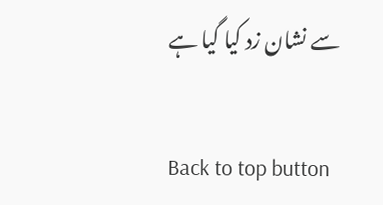سے نشان زد کیا گیا ہے

Back to top button